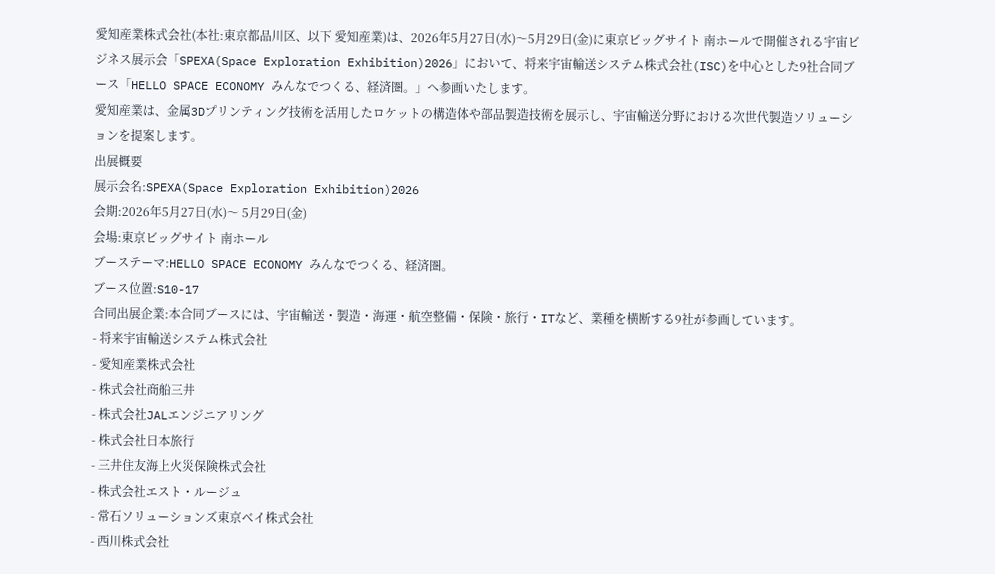愛知産業株式会社(本社:東京都品川区、以下 愛知産業)は、2026年5月27日(水)〜5月29日(金)に東京ビッグサイト 南ホールで開催される宇宙ビジネス展示会「SPEXA(Space Exploration Exhibition)2026」において、将来宇宙輸送システム株式会社(ISC)を中心とした9社合同ブース「HELLO SPACE ECONOMY みんなでつくる、経済圏。」へ参画いたします。
愛知産業は、金属3Dプリンティング技術を活用したロケットの構造体や部品製造技術を展示し、宇宙輸送分野における次世代製造ソリューションを提案します。
出展概要
展示会名:SPEXA(Space Exploration Exhibition)2026
会期:2026年5月27日(水)〜 5月29日(金)
会場:東京ビッグサイト 南ホール
ブーステーマ:HELLO SPACE ECONOMY みんなでつくる、経済圏。
ブース位置:S10-17
合同出展企業:本合同ブースには、宇宙輸送・製造・海運・航空整備・保険・旅行・ITなど、業種を横断する9社が参画しています。
- 将来宇宙輸送システム株式会社
- 愛知産業株式会社
- 株式会社商船三井
- 株式会社JALエンジニアリング
- 株式会社日本旅行
- 三井住友海上火災保険株式会社
- 株式会社エスト・ルージュ
- 常石ソリューションズ東京ベイ株式会社
- 西川株式会社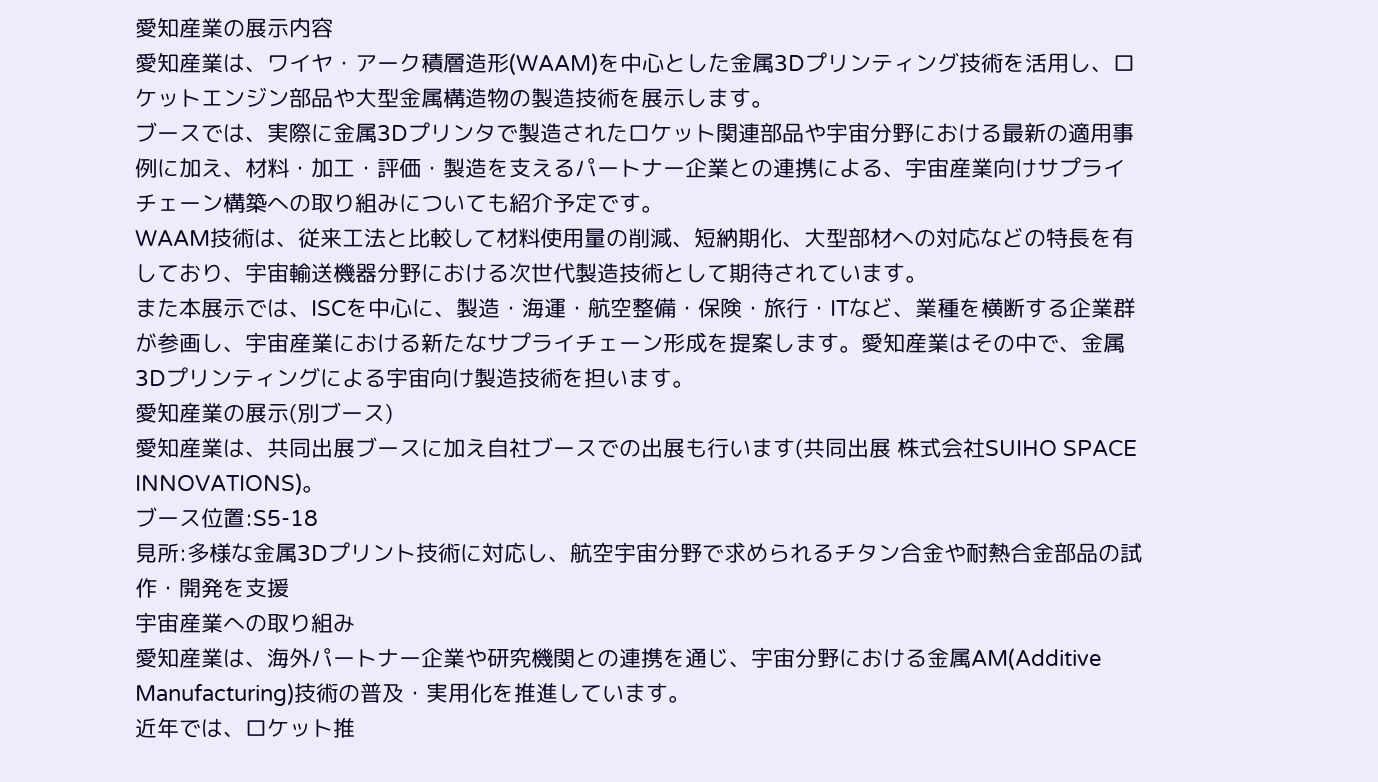愛知産業の展示内容
愛知産業は、ワイヤ・アーク積層造形(WAAM)を中心とした金属3Dプリンティング技術を活用し、ロケットエンジン部品や大型金属構造物の製造技術を展示します。
ブースでは、実際に金属3Dプリンタで製造されたロケット関連部品や宇宙分野における最新の適用事例に加え、材料・加工・評価・製造を支えるパートナー企業との連携による、宇宙産業向けサプライチェーン構築への取り組みについても紹介予定です。
WAAM技術は、従来工法と比較して材料使用量の削減、短納期化、大型部材への対応などの特長を有しており、宇宙輸送機器分野における次世代製造技術として期待されています。
また本展示では、ISCを中心に、製造・海運・航空整備・保険・旅行・ITなど、業種を横断する企業群が参画し、宇宙産業における新たなサプライチェーン形成を提案します。愛知産業はその中で、金属3Dプリンティングによる宇宙向け製造技術を担います。
愛知産業の展示(別ブース)
愛知産業は、共同出展ブースに加え自社ブースでの出展も行います(共同出展 株式会社SUIHO SPACE INNOVATIONS)。
ブース位置:S5-18
見所:多様な金属3Dプリント技術に対応し、航空宇宙分野で求められるチタン合金や耐熱合金部品の試作・開発を支援
宇宙産業への取り組み
愛知産業は、海外パートナー企業や研究機関との連携を通じ、宇宙分野における金属AM(Additive Manufacturing)技術の普及・実用化を推進しています。
近年では、ロケット推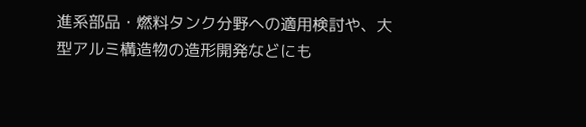進系部品・燃料タンク分野への適用検討や、大型アルミ構造物の造形開発などにも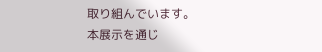取り組んでいます。
本展示を通じ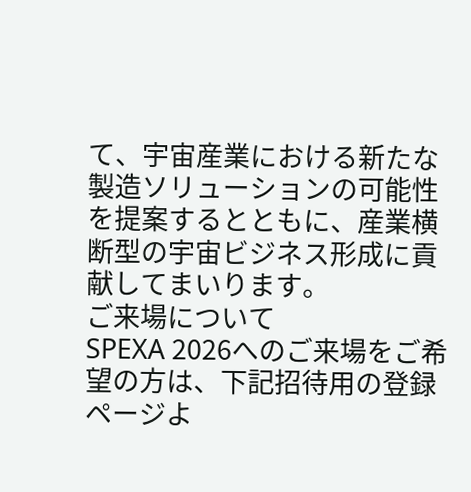て、宇宙産業における新たな製造ソリューションの可能性を提案するとともに、産業横断型の宇宙ビジネス形成に貢献してまいります。
ご来場について
SPEXA 2026へのご来場をご希望の方は、下記招待用の登録ページよ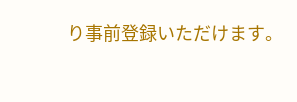り事前登録いただけます。